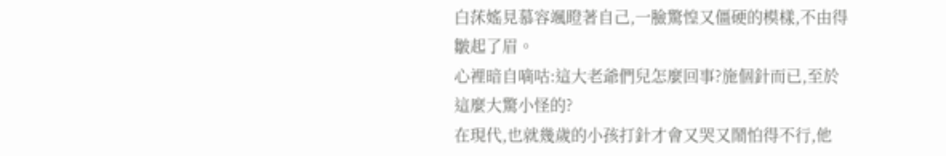白莯媱見慕容颯瞪著自己,一臉驚惶又僵硬的模樣,不由得皺起了眉。
心裡暗自嘀咕:這大老爺們兒怎麼回事?施個針而已,至於這麼大驚小怪的?
在現代,也就幾歲的小孩打針才會又哭又鬧怕得不行,他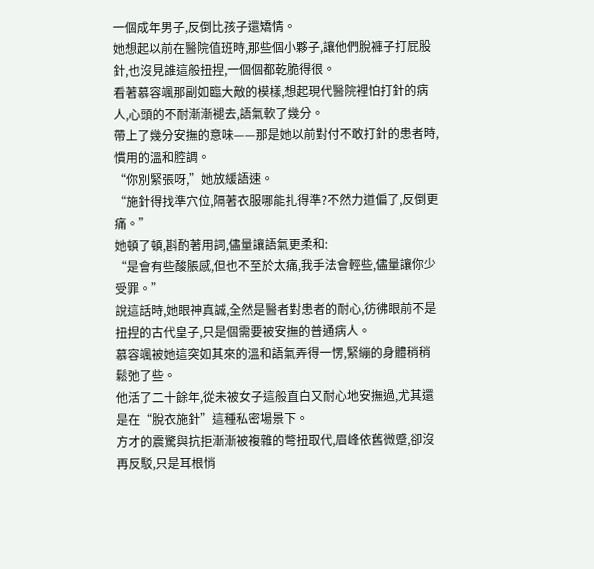一個成年男子,反倒比孩子還矯情。
她想起以前在醫院值班時,那些個小夥子,讓他們脫褲子打屁股針,也沒見誰這般扭捏,一個個都乾脆得很。
看著慕容颯那副如臨大敵的模樣,想起現代醫院裡怕打針的病人,心頭的不耐漸漸褪去,語氣軟了幾分。
帶上了幾分安撫的意味——那是她以前對付不敢打針的患者時,慣用的溫和腔調。
“你別緊張呀,”她放緩語速。
“施針得找準穴位,隔著衣服哪能扎得準?不然力道偏了,反倒更痛。”
她頓了頓,斟酌著用詞,儘量讓語氣更柔和:
“是會有些酸脹感,但也不至於太痛,我手法會輕些,儘量讓你少受罪。”
說這話時,她眼神真誠,全然是醫者對患者的耐心,彷彿眼前不是扭捏的古代皇子,只是個需要被安撫的普通病人。
慕容颯被她這突如其來的溫和語氣弄得一愣,緊繃的身體稍稍鬆弛了些。
他活了二十餘年,從未被女子這般直白又耐心地安撫過,尤其還是在“脫衣施針”這種私密場景下。
方才的震驚與抗拒漸漸被複雜的彆扭取代,眉峰依舊微蹙,卻沒再反駁,只是耳根悄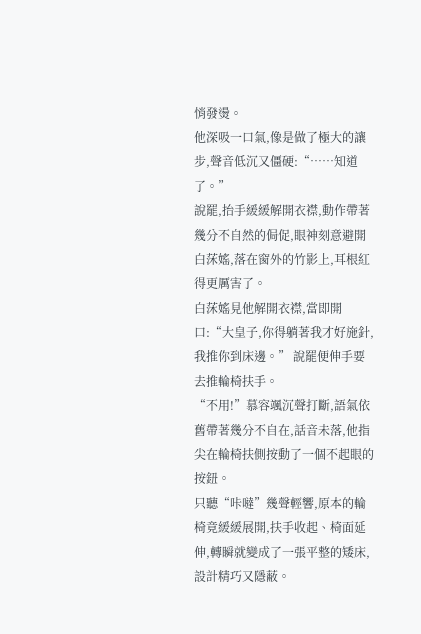悄發燙。
他深吸一口氣,像是做了極大的讓步,聲音低沉又僵硬:“……知道了。”
說罷,抬手緩緩解開衣襟,動作帶著幾分不自然的侷促,眼神刻意避開白莯媱,落在窗外的竹影上,耳根紅得更厲害了。
白莯媱見他解開衣襟,當即開口:“大皇子,你得躺著我才好施針,我推你到床邊。” 說罷便伸手要去推輪椅扶手。
“不用!”慕容颯沉聲打斷,語氣依舊帶著幾分不自在,話音未落,他指尖在輪椅扶側按動了一個不起眼的按鈕。
只聽“咔噠”幾聲輕響,原本的輪椅竟緩緩展開,扶手收起、椅面延伸,轉瞬就變成了一張平整的矮床,設計精巧又隱蔽。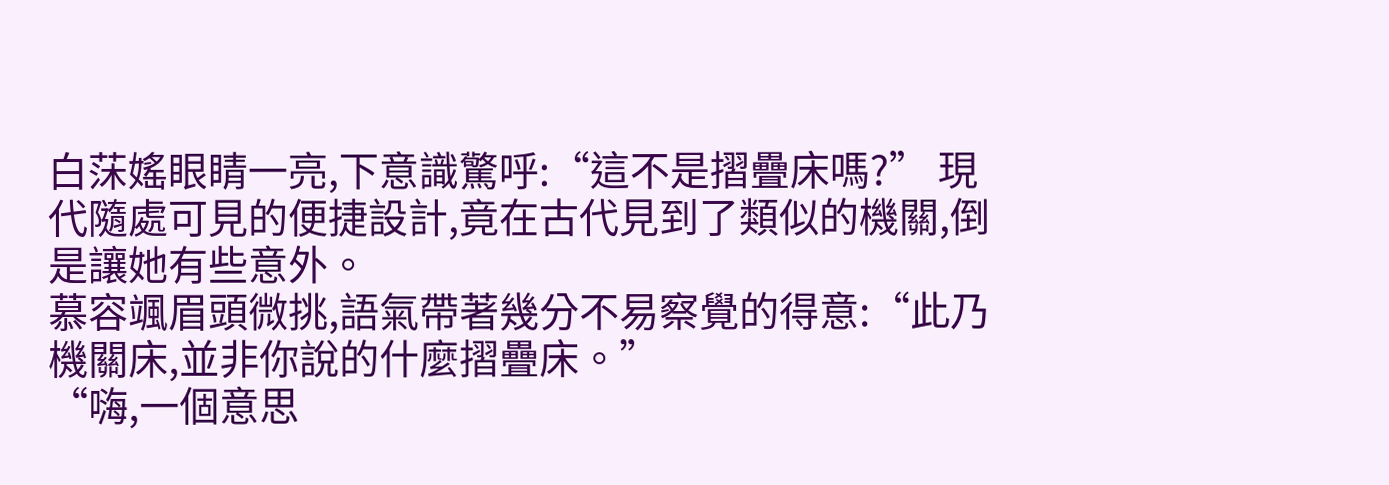白莯媱眼睛一亮,下意識驚呼:“這不是摺疊床嗎?” 現代隨處可見的便捷設計,竟在古代見到了類似的機關,倒是讓她有些意外。
慕容颯眉頭微挑,語氣帶著幾分不易察覺的得意:“此乃機關床,並非你說的什麼摺疊床。”
“嗨,一個意思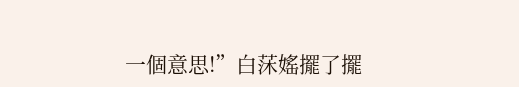一個意思!”白莯媱擺了擺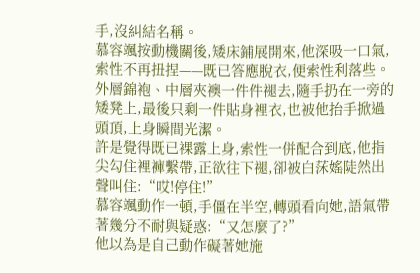手,沒糾結名稱。
慕容颯按動機關後,矮床鋪展開來,他深吸一口氣,索性不再扭捏——既已答應脫衣,便索性利落些。
外層錦袍、中層夾襖一件件褪去,隨手扔在一旁的矮凳上,最後只剩一件貼身裡衣,也被他抬手掀過頭頂,上身瞬間光潔。
許是覺得既已裸露上身,索性一併配合到底,他指尖勾住裡褲繫帶,正欲往下褪,卻被白莯媱陡然出聲叫住:“哎!停住!”
慕容颯動作一頓,手僵在半空,轉頭看向她,語氣帶著幾分不耐與疑惑:“又怎麼了?”
他以為是自己動作礙著她施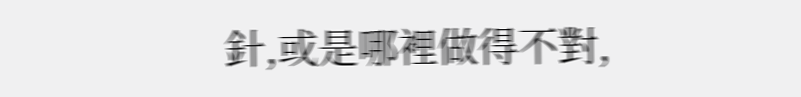針,或是哪裡做得不對,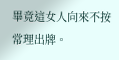畢竟這女人向來不按常理出牌。